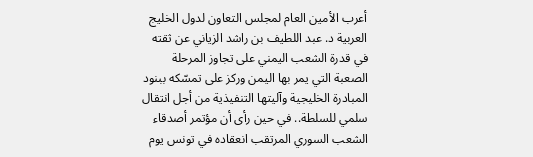أعرب الأمين العام لمجلس التعاون لدول الخليج العربية د. عبد اللطيف بن راشد الزياني عن ثقته في قدرة الشعب اليمني على تجاوز المرحلة الصعبة التي يمر بها اليمن وركز على تمسّكه ببنود المبادرة الخليجية وآليتها التنفيذية من أجل انتقال سلمي للسلطة.. في حين رأى أن مؤتمر أصدقاء الشعب السوري المرتقب انعقاده في تونس يوم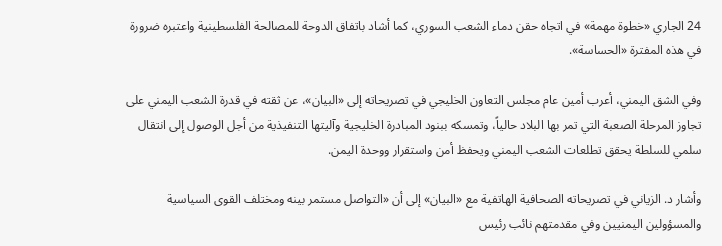24 الجاري «خطوة مهمة» في اتجاه حقن دماء الشعب السوري، كما أشاد باتفاق الدوحة للمصالحة الفلسطينية واعتبره ضرورة في هذه المفترة «الحساسة».

وفي الشق اليمني، أعرب أمين عام مجلس التعاون الخليجي في تصريحاته إلى «البيان»، عن ثقته في قدرة الشعب اليمني على تجاوز المرحلة الصعبة التي تمر بها البلاد حالياً، وتمسكه ببنود المبادرة الخليجية وآليتها التنفيذية من أجل الوصول إلى انتقال سلمي للسلطة يحقق تطلعات الشعب اليمني ويحفظ أمن واستقرار ووحدة اليمن.

وأشار د. الزياني في تصريحاته الصحافية الهاتفية مع «البيان» إلى أن «التواصل مستمر بينه ومختلف القوى السياسية والمسؤولين اليمنيين وفي مقدمتهم نائب رئيس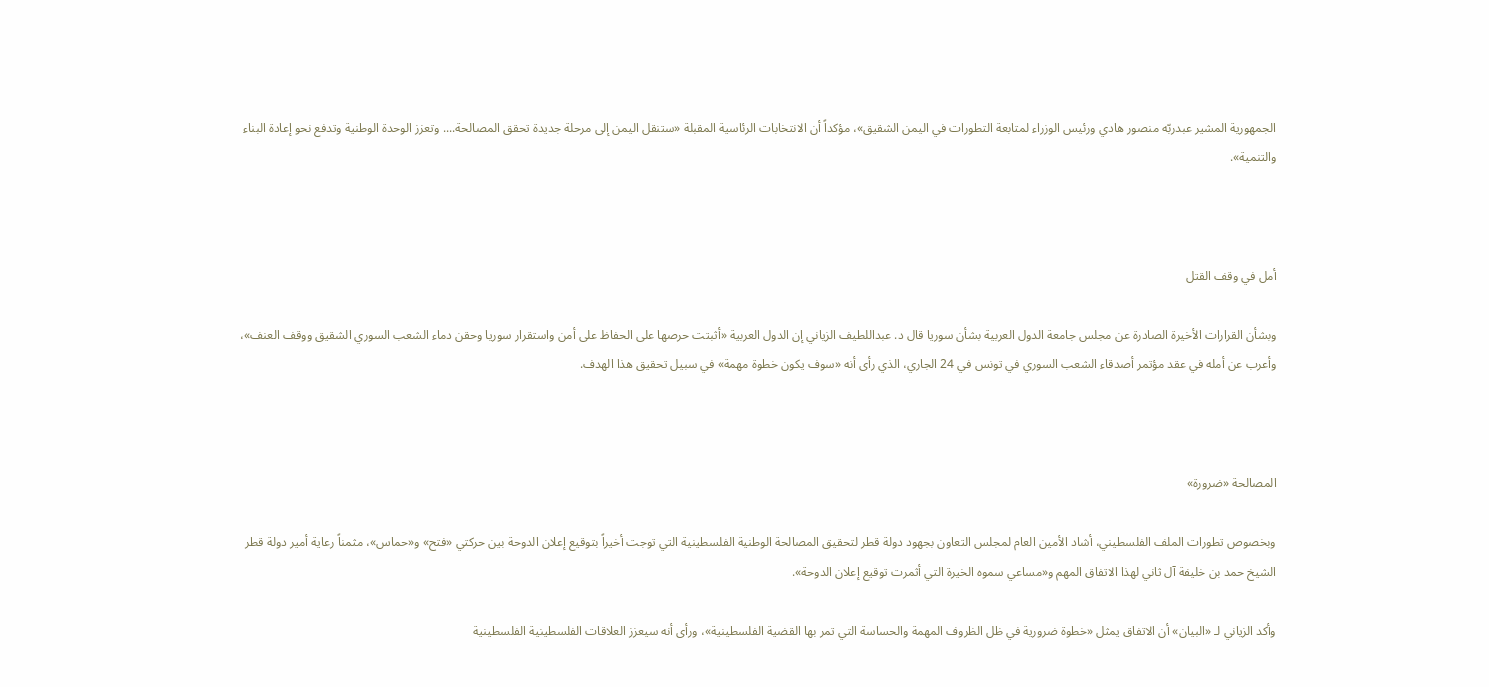الجمهورية المشير عبدربّه منصور هادي ورئيس الوزراء لمتابعة التطورات في اليمن الشقيق»، مؤكداً أن الانتخابات الرئاسية المقبلة «ستنقل اليمن إلى مرحلة جديدة تحقق المصالحة.... وتعزز الوحدة الوطنية وتدفع نحو إعادة البناء والتنمية».



أمل في وقف القتل

وبشأن القرارات الأخيرة الصادرة عن مجلس جامعة الدول العربية بشأن سوريا قال د. عبداللطيف الزياني إن الدول العربية «أثبتت حرصها على الحفاظ على أمن واستقرار سوريا وحقن دماء الشعب السوري الشقيق ووقف العنف»، وأعرب عن أمله في عقد مؤتمر أصدقاء الشعب السوري في تونس في 24 الجاري، الذي رأى أنه «سوف يكون خطوة مهمة» في سبيل تحقيق هذا الهدف.



المصالحة «ضرورة»

وبخصوص تطورات الملف الفلسطيني، أشاد الأمين العام لمجلس التعاون بجهود دولة قطر لتحقيق المصالحة الوطنية الفلسطينية التي توجت أخيراً بتوقيع إعلان الدوحة بين حركتي «فتح» و«حماس»، مثمناً رعاية أمير دولة قطر الشيخ حمد بن خليفة آل ثاني لهذا الاتفاق المهم و«مساعي سموه الخيرة التي أثمرت توقيع إعلان الدوحة».

وأكد الزياني لـ «البيان» أن الاتفاق يمثل «خطوة ضرورية في ظل الظروف المهمة والحساسة التي تمر بها القضية الفلسطينية»، ورأى أنه سيعزز العلاقات الفلسطينية الفلسطينية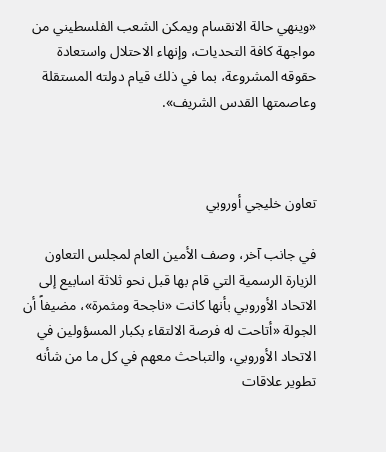«وينهي حالة الانقسام ويمكن الشعب الفلسطيني من مواجهة كافة التحديات، وإنهاء الاحتلال واستعادة حقوقه المشروعة، بما في ذلك قيام دولته المستقلة وعاصمتها القدس الشريف».



تعاون خليجي أوروبي

في جانب آخر، وصف الأمين العام لمجلس التعاون الزيارة الرسمية التي قام بها قبل نحو ثلاثة اسابيع إلى الاتحاد الأوروبي بأنها كانت «ناجحة ومثمرة»، مضيفاً أن الجولة «أتاحت له فرصة الالتقاء بكبار المسؤولين في الاتحاد الأوروبي، والتباحث معهم في كل ما من شأنه تطوير علاقات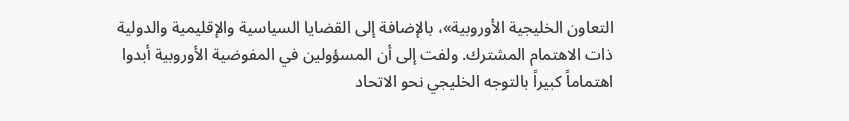التعاون الخليجية الأوروبية»، بالإضافة إلى القضايا السياسية والإقليمية والدولية ذات الاهتمام المشترك. ولفت إلى أن المسؤولين في المفوضية الأوروبية أبدوا اهتماماً كبيراً بالتوجه الخليجي نحو الاتحاد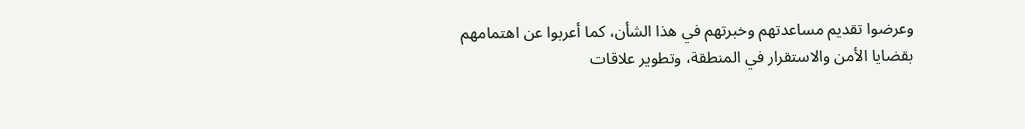وعرضوا تقديم مساعدتهم وخبرتهم في هذا الشأن، كما أعربوا عن اهتمامهم بقضايا الأمن والاستقرار في المنطقة، وتطوير علاقات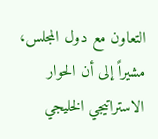التعاون مع دول المجلس، مشيراً إلى أن الحوار الاستراتيجي الخليجي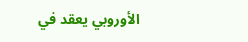الأوروبي يعقد في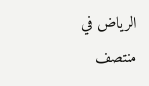الرياض في منتصف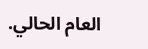العام الحالي.